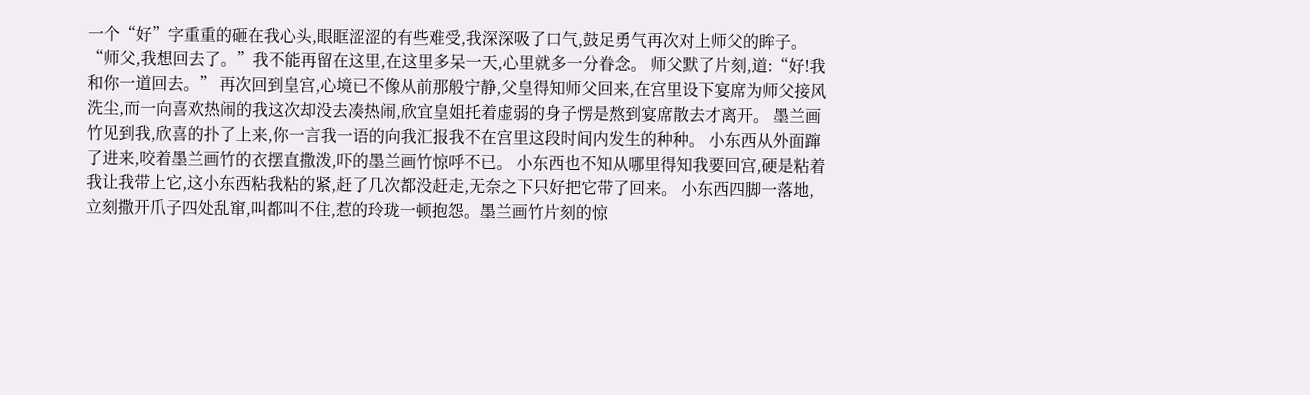一个“好”字重重的砸在我心头,眼眶涩涩的有些难受,我深深吸了口气,鼓足勇气再次对上师父的眸子。 “师父,我想回去了。”我不能再留在这里,在这里多呆一天,心里就多一分眷念。 师父默了片刻,道:“好!我和你一道回去。” 再次回到皇宫,心境已不像从前那般宁静,父皇得知师父回来,在宫里设下宴席为师父接风洗尘,而一向喜欢热闹的我这次却没去凑热闹,欣宜皇姐托着虚弱的身子愣是熬到宴席散去才离开。 墨兰画竹见到我,欣喜的扑了上来,你一言我一语的向我汇报我不在宫里这段时间内发生的种种。 小东西从外面蹿了进来,咬着墨兰画竹的衣摆直撒泼,吓的墨兰画竹惊呼不已。 小东西也不知从哪里得知我要回宫,硬是粘着我让我带上它,这小东西粘我粘的紧,赶了几次都没赶走,无奈之下只好把它带了回来。 小东西四脚一落地,立刻撒开爪子四处乱窜,叫都叫不住,惹的玲珑一顿抱怨。墨兰画竹片刻的惊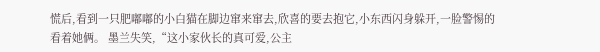慌后,看到一只肥嘟嘟的小白猫在脚边窜来窜去,欣喜的要去抱它,小东西闪身躲开,一脸警惕的看着她俩。 墨兰失笑,“这小家伙长的真可爱,公主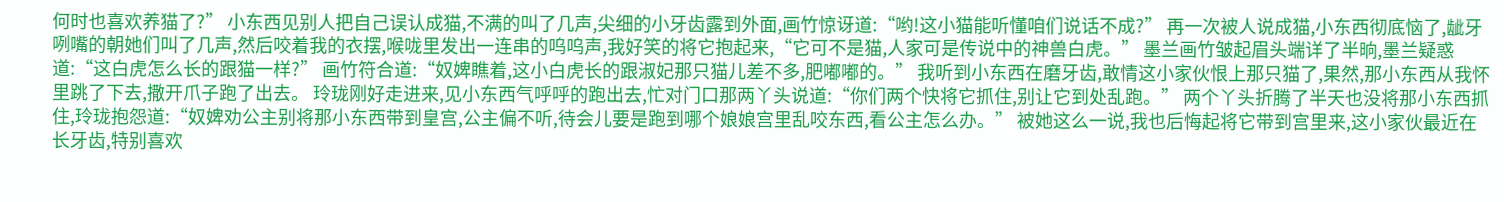何时也喜欢养猫了?” 小东西见别人把自己误认成猫,不满的叫了几声,尖细的小牙齿露到外面,画竹惊讶道:“哟!这小猫能听懂咱们说话不成?” 再一次被人说成猫,小东西彻底恼了,龇牙咧嘴的朝她们叫了几声,然后咬着我的衣摆,喉咙里发出一连串的呜呜声,我好笑的将它抱起来,“它可不是猫,人家可是传说中的神兽白虎。” 墨兰画竹皱起眉头端详了半晌,墨兰疑惑道:“这白虎怎么长的跟猫一样?” 画竹符合道:“奴婢瞧着,这小白虎长的跟淑妃那只猫儿差不多,肥嘟嘟的。” 我听到小东西在磨牙齿,敢情这小家伙恨上那只猫了,果然,那小东西从我怀里跳了下去,撒开爪子跑了出去。 玲珑刚好走进来,见小东西气呼呼的跑出去,忙对门口那两丫头说道:“你们两个快将它抓住,别让它到处乱跑。” 两个丫头折腾了半天也没将那小东西抓住,玲珑抱怨道:“奴婢劝公主别将那小东西带到皇宫,公主偏不听,待会儿要是跑到哪个娘娘宫里乱咬东西,看公主怎么办。” 被她这么一说,我也后悔起将它带到宫里来,这小家伙最近在长牙齿,特别喜欢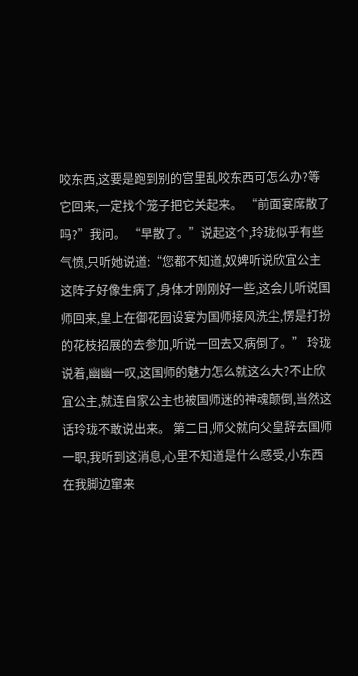咬东西,这要是跑到别的宫里乱咬东西可怎么办?等它回来,一定找个笼子把它关起来。 “前面宴席散了吗?”我问。 “早散了。”说起这个,玲珑似乎有些气愤,只听她说道:“您都不知道,奴婢听说欣宜公主这阵子好像生病了,身体才刚刚好一些,这会儿听说国师回来,皇上在御花园设宴为国师接风洗尘,愣是打扮的花枝招展的去参加,听说一回去又病倒了。” 玲珑说着,幽幽一叹,这国师的魅力怎么就这么大?不止欣宜公主,就连自家公主也被国师迷的神魂颠倒,当然这话玲珑不敢说出来。 第二日,师父就向父皇辞去国师一职,我听到这消息,心里不知道是什么感受,小东西在我脚边窜来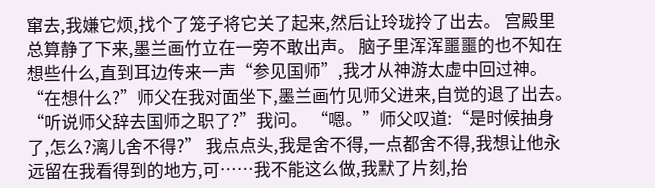窜去,我嫌它烦,找个了笼子将它关了起来,然后让玲珑拎了出去。 宫殿里总算静了下来,墨兰画竹立在一旁不敢出声。 脑子里浑浑噩噩的也不知在想些什么,直到耳边传来一声“参见国师”,我才从神游太虚中回过神。 “在想什么?”师父在我对面坐下,墨兰画竹见师父进来,自觉的退了出去。 “听说师父辞去国师之职了?”我问。 “嗯。”师父叹道:“是时候抽身了,怎么?漓儿舍不得?” 我点点头,我是舍不得,一点都舍不得,我想让他永远留在我看得到的地方,可……我不能这么做,我默了片刻,抬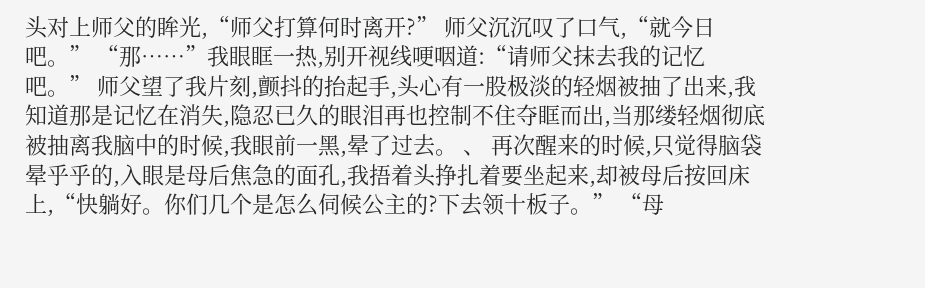头对上师父的眸光,“师父打算何时离开?” 师父沉沉叹了口气,“就今日吧。” “那……”我眼眶一热,别开视线哽咽道:“请师父抹去我的记忆吧。” 师父望了我片刻,颤抖的抬起手,头心有一股极淡的轻烟被抽了出来,我知道那是记忆在消失,隐忍已久的眼泪再也控制不住夺眶而出,当那缕轻烟彻底被抽离我脑中的时候,我眼前一黑,晕了过去。 、 再次醒来的时候,只觉得脑袋晕乎乎的,入眼是母后焦急的面孔,我捂着头挣扎着要坐起来,却被母后按回床上,“快躺好。你们几个是怎么伺候公主的?下去领十板子。” “母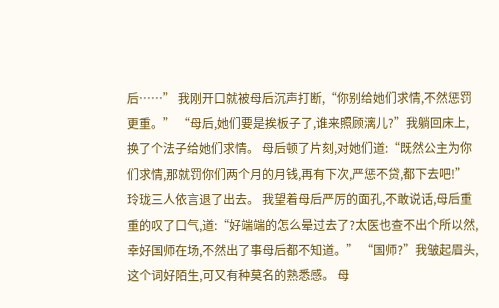后……” 我刚开口就被母后沉声打断,“你别给她们求情,不然惩罚更重。” “母后,她们要是挨板子了,谁来照顾漓儿?”我躺回床上,换了个法子给她们求情。 母后顿了片刻,对她们道:“既然公主为你们求情,那就罚你们两个月的月钱,再有下次,严惩不贷,都下去吧!” 玲珑三人依言退了出去。 我望着母后严厉的面孔,不敢说话,母后重重的叹了口气,道:“好端端的怎么晕过去了?太医也查不出个所以然,幸好国师在场,不然出了事母后都不知道。” “国师?”我皱起眉头,这个词好陌生,可又有种莫名的熟悉感。 母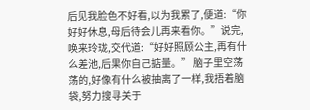后见我脸色不好看,以为我累了,便道:“你好好休息,母后待会儿再来看你。”说完,唤来玲珑,交代道:“好好照顾公主,再有什么差池,后果你自己掂量。” 脑子里空荡荡的,好像有什么被抽离了一样,我捂着脑袋,努力搜寻关于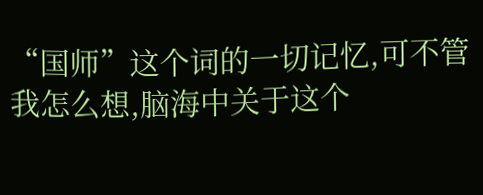“国师”这个词的一切记忆,可不管我怎么想,脑海中关于这个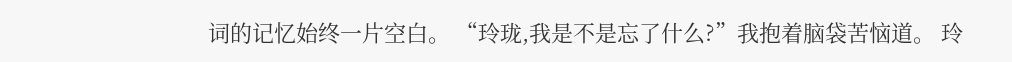词的记忆始终一片空白。 “玲珑,我是不是忘了什么?”我抱着脑袋苦恼道。 玲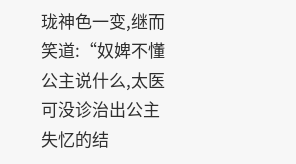珑神色一变,继而笑道:“奴婢不懂公主说什么,太医可没诊治出公主失忆的结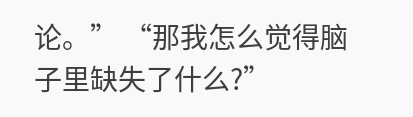论。” “那我怎么觉得脑子里缺失了什么?”